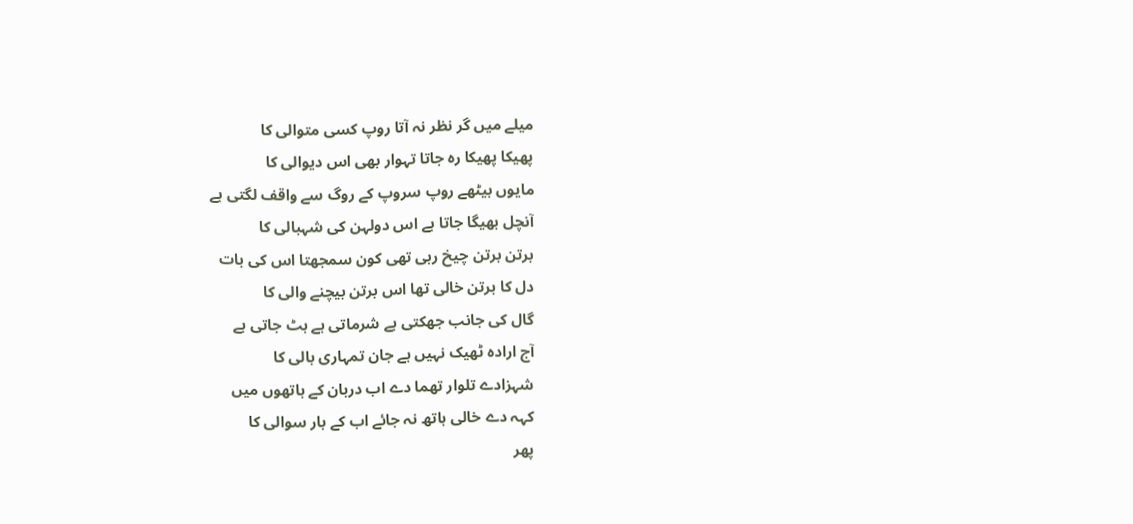میلے میں گر نظر نہ آتا روپ کسی متوالی کا
پھیکا پھیکا رہ جاتا تہوار بھی اس دیوالی کا
مایوں بیٹھے روپ سروپ کے روگ سے واقف لگتی ہے
آنچل بھیگا جاتا ہے اس دولہن کی شہبالی کا
برتن برتن چیخ رہی تھی کون سمجھتا اس کی بات
دل کا برتن خالی تھا اس برتن بیچنے والی کا
گال کی جانب جھکتی ہے شرماتی ہے ہٹ جاتی ہے
آج ارادہ ٹھیک نہیں ہے جان تمہاری بالی کا
شہزادے تلوار تھما دے اب دربان کے ہاتھوں میں
کہہ دے خالی ہاتھ نہ جائے اب کے بار سوالی کا
پھر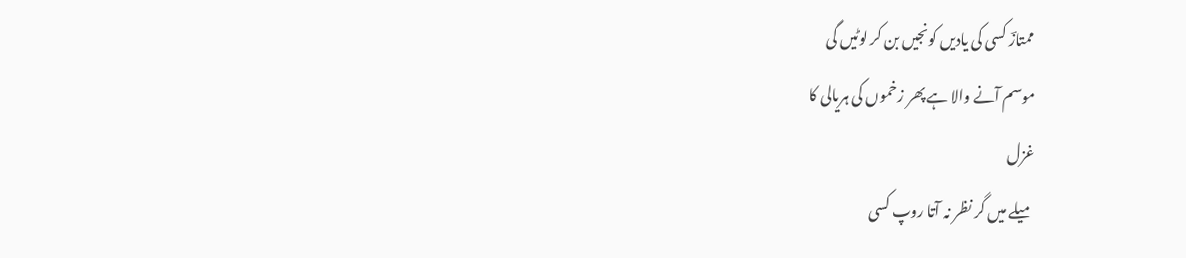ممتازؔ کسی کی یادیں کونجیں بن کر لوٹیں گی
موسم آنے والا ہے پھر زخموں کی ہریالی کا
غزل
میلے میں گر نظر نہ آتا روپ کسی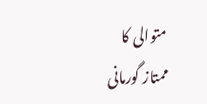متوالی کا
ممتاز گورمانی